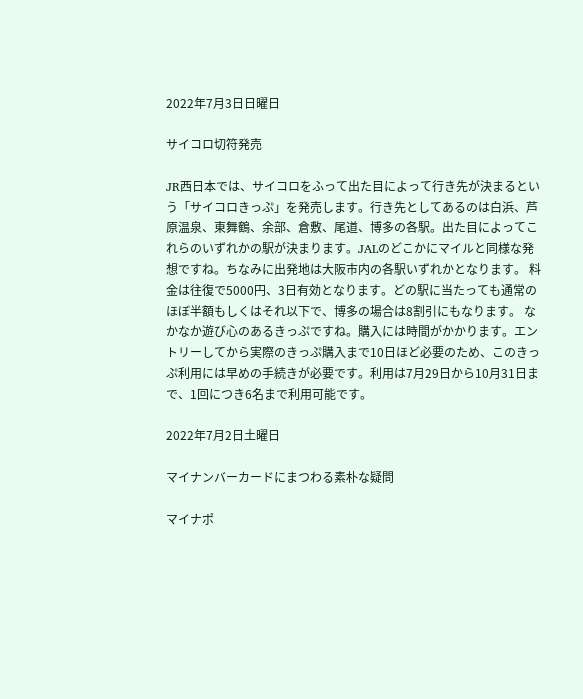2022年7月3日日曜日

サイコロ切符発売

JR西日本では、サイコロをふって出た目によって行き先が決まるという「サイコロきっぷ」を発売します。行き先としてあるのは白浜、芦原温泉、東舞鶴、余部、倉敷、尾道、博多の各駅。出た目によってこれらのいずれかの駅が決まります。JALのどこかにマイルと同様な発想ですね。ちなみに出発地は大阪市内の各駅いずれかとなります。 料金は往復で5000円、3日有効となります。どの駅に当たっても通常のほぼ半額もしくはそれ以下で、博多の場合は8割引にもなります。 なかなか遊び心のあるきっぷですね。購入には時間がかかります。エントリーしてから実際のきっぷ購入まで10日ほど必要のため、このきっぷ利用には早めの手続きが必要です。利用は7月29日から10月31日まで、1回につき6名まで利用可能です。

2022年7月2日土曜日

マイナンバーカードにまつわる素朴な疑問

マイナポ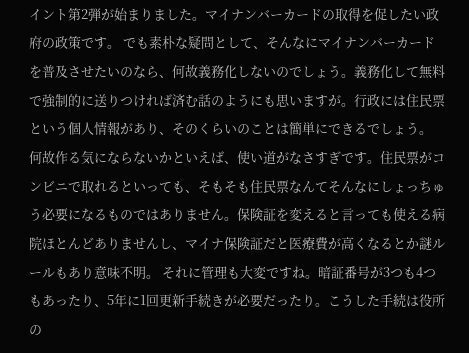イント第2弾が始まりました。マイナンバーカードの取得を促したい政府の政策です。 でも素朴な疑問として、そんなにマイナンバーカードを普及させたいのなら、何故義務化しないのでしょう。義務化して無料で強制的に送りつければ済む話のようにも思いますが。行政には住民票という個人情報があり、そのくらいのことは簡単にできるでしょう。 何故作る気にならないかといえば、使い道がなさすぎです。住民票がコンビニで取れるといっても、そもそも住民票なんてそんなにしょっちゅう必要になるものではありません。保険証を変えると言っても使える病院ほとんどありませんし、マイナ保険証だと医療費が高くなるとか謎ルールもあり意味不明。 それに管理も大変ですね。暗証番号が3つも4つもあったり、5年に1回更新手続きが必要だったり。こうした手続は役所の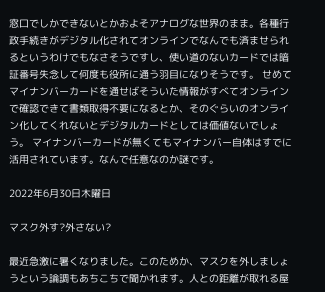窓口でしかできないとかおよそアナログな世界のまま。各種行政手続きがデジタル化されてオンラインでなんでも済ませられるというわけでもなさそうですし、使い道のないカードでは暗証番号失念して何度も役所に通う羽目になりそうです。 せめてマイナンバーカードを通せばそういた情報がすべてオンラインで確認できて書類取得不要になるとか、そのぐらいのオンライン化してくれないとデジタルカードとしては価値ないでしょう。 マイナンバーカードが無くてもマイナンバー自体はすでに活用されています。なんで任意なのか謎です。

2022年6月30日木曜日

マスク外す?外さない?

最近急激に暑くなりました。このためか、マスクを外しましょうという論調もあちこちで聞かれます。人との距離が取れる屋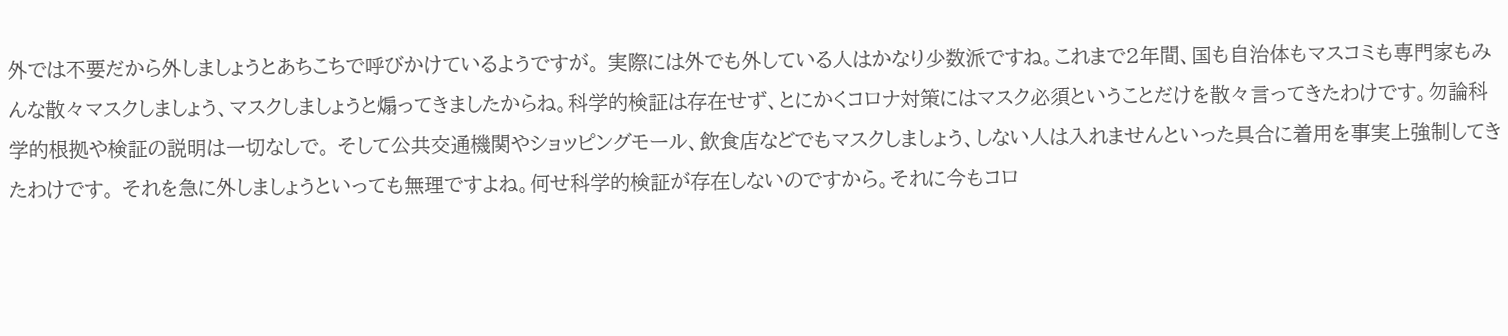外では不要だから外しましょうとあちこちで呼びかけているようですが。 実際には外でも外している人はかなり少数派ですね。これまで2年間、国も自治体もマスコミも専門家もみんな散々マスクしましょう、マスクしましょうと煽ってきましたからね。科学的検証は存在せず、とにかくコロナ対策にはマスク必須ということだけを散々言ってきたわけです。勿論科学的根拠や検証の説明は一切なしで。 そして公共交通機関やショッピングモール、飲食店などでもマスクしましょう、しない人は入れませんといった具合に着用を事実上強制してきたわけです。 それを急に外しましょうといっても無理ですよね。何せ科学的検証が存在しないのですから。それに今もコロ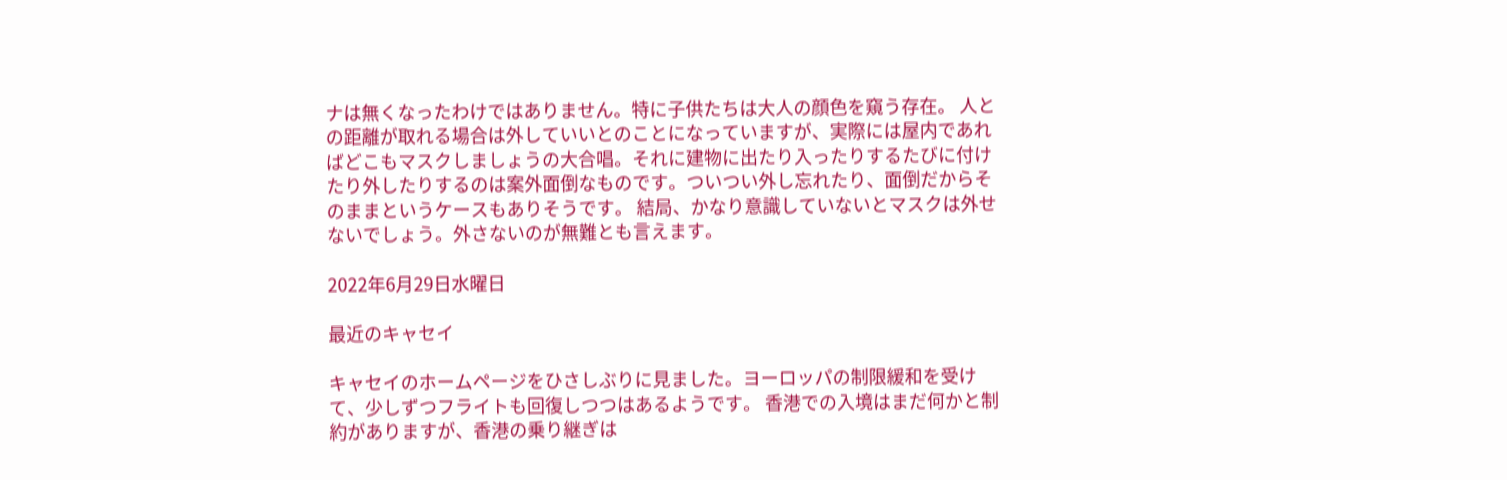ナは無くなったわけではありません。特に子供たちは大人の顔色を窺う存在。 人との距離が取れる場合は外していいとのことになっていますが、実際には屋内であればどこもマスクしましょうの大合唱。それに建物に出たり入ったりするたびに付けたり外したりするのは案外面倒なものです。ついつい外し忘れたり、面倒だからそのままというケースもありそうです。 結局、かなり意識していないとマスクは外せないでしょう。外さないのが無難とも言えます。

2022年6月29日水曜日

最近のキャセイ

キャセイのホームページをひさしぶりに見ました。ヨーロッパの制限緩和を受けて、少しずつフライトも回復しつつはあるようです。 香港での入境はまだ何かと制約がありますが、香港の乗り継ぎは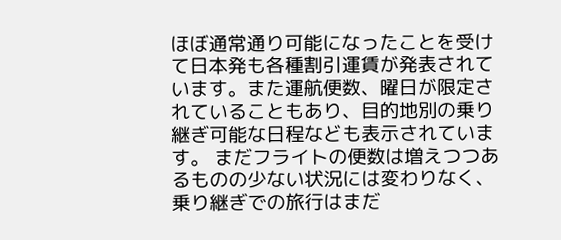ほぼ通常通り可能になったことを受けて日本発も各種割引運賃が発表されています。また運航便数、曜日が限定されていることもあり、目的地別の乗り継ぎ可能な日程なども表示されています。 まだフライトの便数は増えつつあるものの少ない状況には変わりなく、乗り継ぎでの旅行はまだ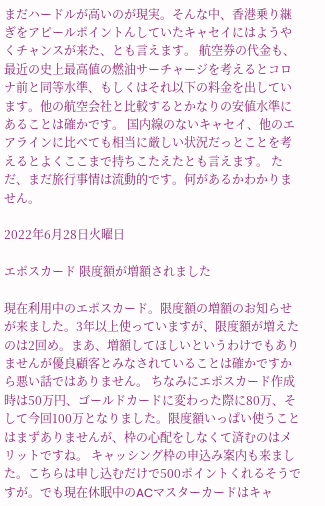まだハードルが高いのが現実。そんな中、香港乗り継ぎをアピールポイントんしていたキャセイにはようやくチャンスが来た、とも言えます。 航空券の代金も、最近の史上最高値の燃油サーチャージを考えるとコロナ前と同等水準、もしくはそれ以下の料金を出しています。他の航空会社と比較するとかなりの安値水準にあることは確かです。 国内線のないキャセイ、他のエアラインに比べても相当に厳しい状況だっとことを考えるとよくここまで持ちこたえたとも言えます。 ただ、まだ旅行事情は流動的です。何があるかわかりません。

2022年6月28日火曜日

エポスカード 限度額が増額されました

現在利用中のエポスカード。限度額の増額のお知らせが来ました。3年以上使っていますが、限度額が増えたのは2回め。まあ、増額してほしいというわけでもありませんが優良顧客とみなされていることは確かですから悪い話ではありません。 ちなみにエポスカード作成時は50万円、ゴールドカードに変わった際に80万、そして今回100万となりました。限度額いっぱい使うことはまずありませんが、枠の心配をしなくて済むのはメリットですね。 キャッシング枠の申込み案内も来ました。こちらは申し込むだけで500ポイントくれるそうですが。でも現在休眠中のACマスターカードはキャ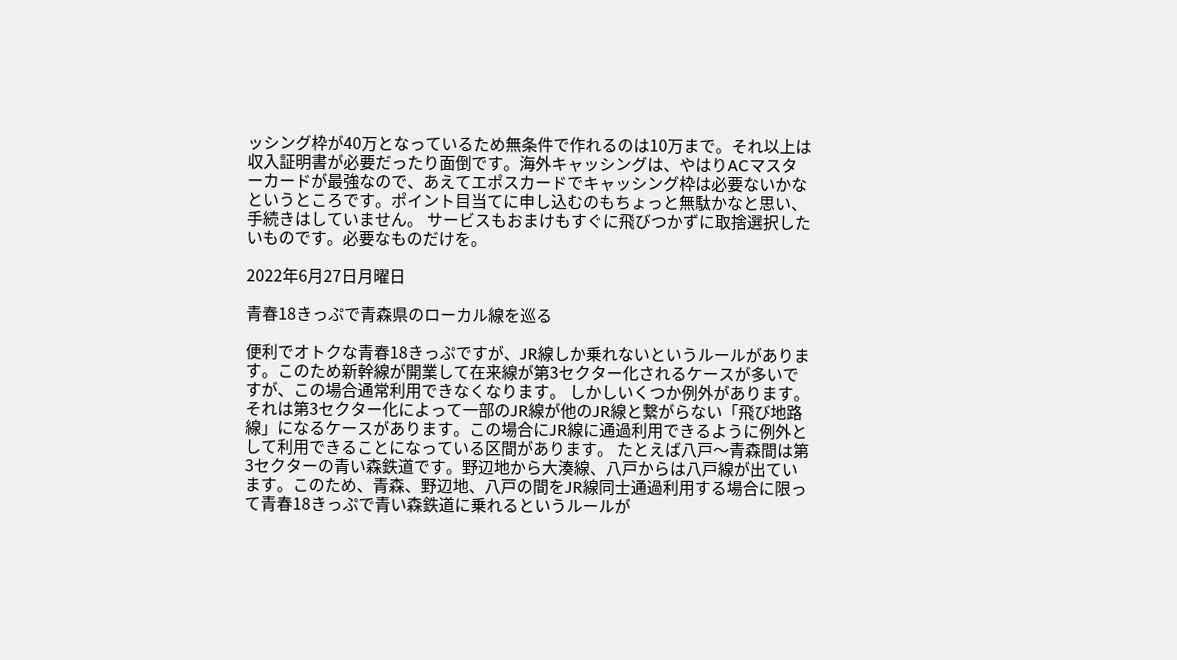ッシング枠が40万となっているため無条件で作れるのは10万まで。それ以上は収入証明書が必要だったり面倒です。海外キャッシングは、やはりACマスターカードが最強なので、あえてエポスカードでキャッシング枠は必要ないかなというところです。ポイント目当てに申し込むのもちょっと無駄かなと思い、手続きはしていません。 サービスもおまけもすぐに飛びつかずに取捨選択したいものです。必要なものだけを。

2022年6月27日月曜日

青春18きっぷで青森県のローカル線を巡る

便利でオトクな青春18きっぷですが、JR線しか乗れないというルールがあります。このため新幹線が開業して在来線が第3セクター化されるケースが多いですが、この場合通常利用できなくなります。 しかしいくつか例外があります。それは第3セクター化によって一部のJR線が他のJR線と繋がらない「飛び地路線」になるケースがあります。この場合にJR線に通過利用できるように例外として利用できることになっている区間があります。 たとえば八戸〜青森間は第3セクターの青い森鉄道です。野辺地から大湊線、八戸からは八戸線が出ています。このため、青森、野辺地、八戸の間をJR線同士通過利用する場合に限って青春18きっぷで青い森鉄道に乗れるというルールが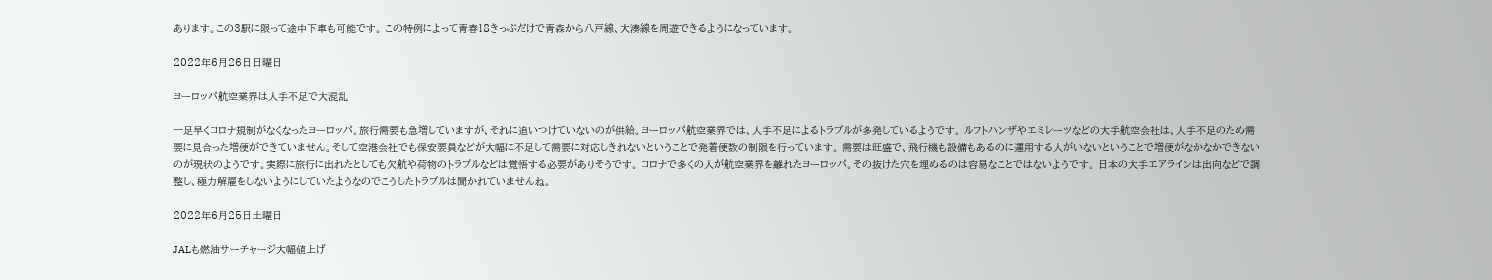あります。この3駅に限って途中下車も可能です。 この特例によって青春18きっぷだけで青森から八戸線、大湊線を周遊できるようになっています。

2022年6月26日日曜日

ヨーロッパ航空業界は人手不足で大混乱

一足早くコロナ規制がなくなったヨーロッパ。旅行需要も急増していますが、それに追いつけていないのが供給。ヨーロッパ航空業界では、人手不足によるトラブルが多発しているようです。 ルフトハンザやエミレーツなどの大手航空会社は、人手不足のため需要に見合った増便ができていません。そして空港会社でも保安要員などが大幅に不足して需要に対応しきれないということで発着便数の制限を行っています。 需要は旺盛で、飛行機も設備もあるのに運用する人がいないということで増便がなかなかできないのが現状のようです。実際に旅行に出れたとしても欠航や荷物のトラブルなどは覚悟する必要がありそうです。 コロナで多くの人が航空業界を離れたヨーロッパ。その抜けた穴を埋めるのは容易なことではないようです。 日本の大手エアラインは出向などで調整し、極力解雇をしないようにしていたようなのでこうしたトラブルは聞かれていませんね。

2022年6月25日土曜日

JALも燃油サーチャージ大幅値上げ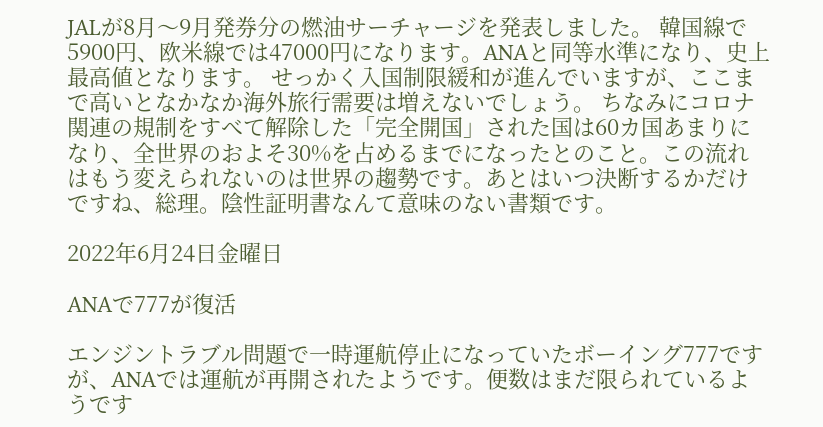JALが8月〜9月発券分の燃油サーチャージを発表しました。 韓国線で5900円、欧米線では47000円になります。ANAと同等水準になり、史上最高値となります。 せっかく入国制限緩和が進んでいますが、ここまで高いとなかなか海外旅行需要は増えないでしょう。 ちなみにコロナ関連の規制をすべて解除した「完全開国」された国は60カ国あまりになり、全世界のおよそ30%を占めるまでになったとのこと。この流れはもう変えられないのは世界の趨勢です。あとはいつ決断するかだけですね、総理。陰性証明書なんて意味のない書類です。

2022年6月24日金曜日

ANAで777が復活

エンジントラブル問題で一時運航停止になっていたボーイング777ですが、ANAでは運航が再開されたようです。便数はまだ限られているようです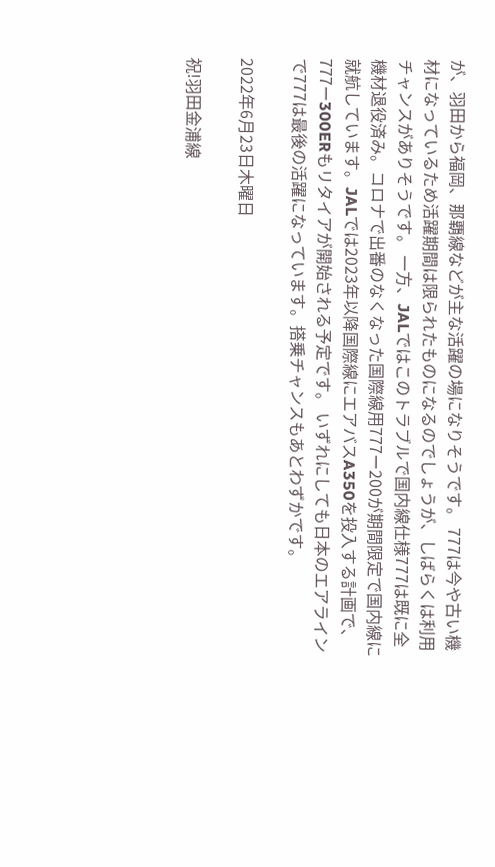が、羽田から福岡、那覇線などが主な活躍の場になりそうです。 777は今や古い機材になっているため活躍期間は限られたものになるのでしょうが、しばらくは利用チャンスがありそうです。 一方、JALではこのトラブルで国内線仕様777は既に全機材退役済み。コロナで出番のなくなった国際線用777ー200が期間限定で国内線に就航しています。JALでは2023年以降国際線にエアバスA350を投入する計画で、777ー300ERもリタイアが開始される予定です。 いずれにしても日本のエアラインで777は最後の活躍になっています。搭乗チャンスもあとわずかです。

2022年6月23日木曜日

祝!羽田金浦線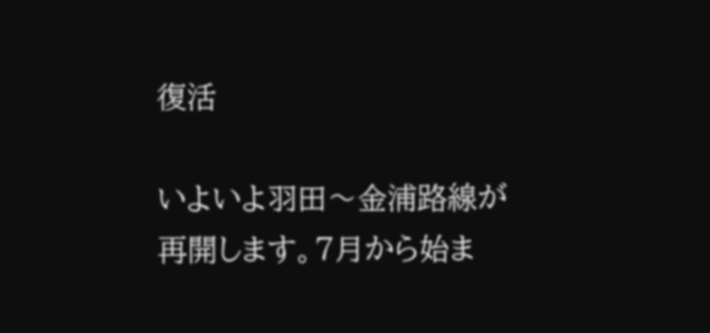復活

いよいよ羽田〜金浦路線が再開します。7月から始ま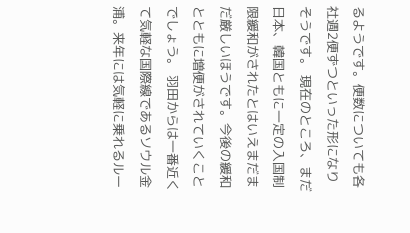るようです。便数についても各社週2便ずつといった形になりそうです。 現在のところ、まだ日本、韓国ともに一定の入国制限緩和がされたとはいえまだまだ厳しいほうです。今後の緩和とともに増便がされていくことでしょう。 羽田からは一番近くて気軽な国際線であるソウル金浦。来年には気軽に乗れるルー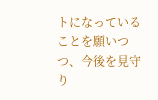トになっていることを願いつつ、今後を見守り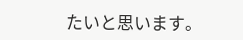たいと思います。